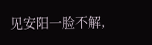见安阳一脸不解,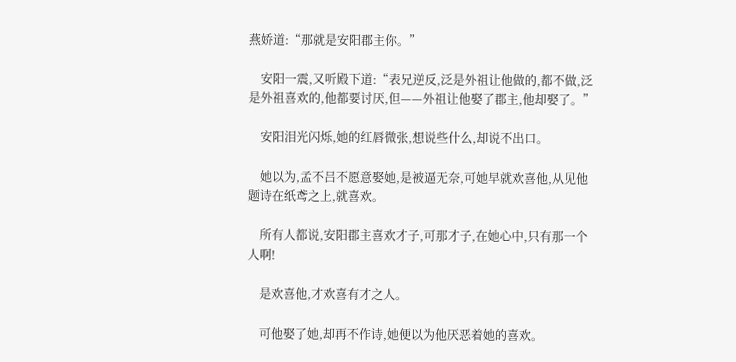燕娇道:“那就是安阳郡主你。”

    安阳一震,又听殿下道:“表兄逆反,泛是外祖让他做的,都不做,泛是外祖喜欢的,他都要讨厌,但——外祖让他娶了郡主,他却娶了。”

    安阳泪光闪烁,她的红唇微张,想说些什么,却说不出口。

    她以为,孟不吕不愿意娶她,是被逼无奈,可她早就欢喜他,从见他题诗在纸鸢之上,就喜欢。

    所有人都说,安阳郡主喜欢才子,可那才子,在她心中,只有那一个人啊!

    是欢喜他,才欢喜有才之人。

    可他娶了她,却再不作诗,她便以为他厌恶着她的喜欢。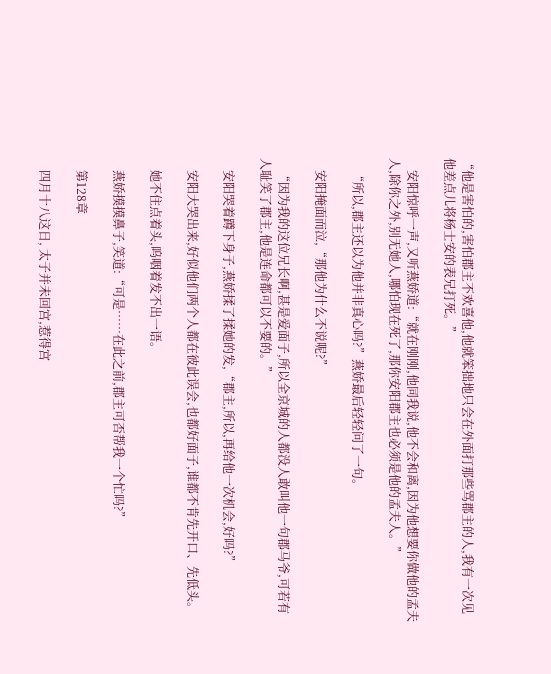“他是害怕的,害怕郡主不欢喜他,他就笨拙地只会在外面打那些骂郡主的人,我有一次见他差点儿将杨士安的表兄打死。”

    安阳惊呼一声,又听燕娇道:“就在刚刚,他同我说,他不会和离,因为他想要你做他的孟夫人,除你之外,别无她人,哪怕现在死了,那你安阳郡主也必须是他的孟夫人。”

    “所以,郡主还以为他并非真心吗?”燕娇最后轻轻问了一句。

    安阳掩面而泣,“那他为什么不说呢?”

    “因为我的这位兄长啊,甚是爱面子,所以全京城的人都没人敢叫他一句郡马爷,可若有人耻笑了郡主,他是连命都可以不要的。”

    安阳哭着蹲下身子,燕娇揉了揉她的发,“郡主,所以,再给他一次机会,好吗?”

    安阳大哭出来,好似他们两个人都在彼此误会,也都好面子,谁都不肯先开口、先低头。

    她不住点着头,呜咽着发不出一语。

    燕娇摸摸鼻子,笑道:“可是……在此之前,郡主可否帮我一个忙吗?”

    第128章

    四月十八这日, 太子并未回宫,惹得宫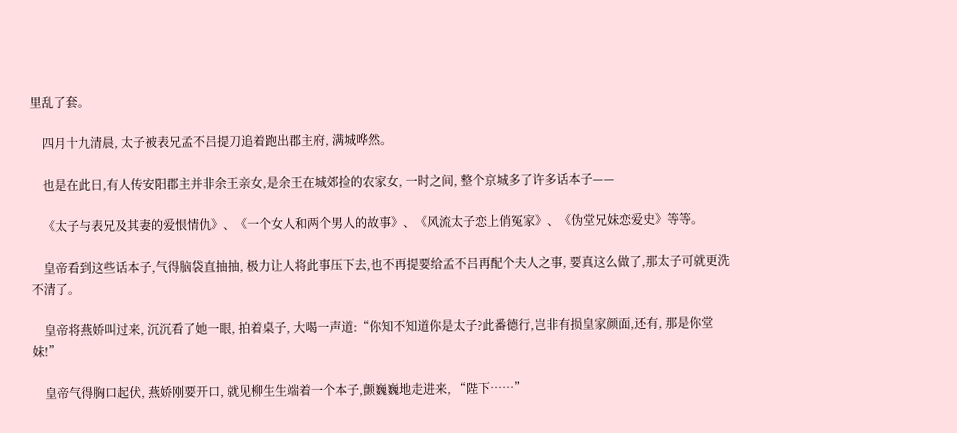里乱了套。

    四月十九清晨, 太子被表兄孟不吕提刀追着跑出郡主府, 满城哗然。

    也是在此日,有人传安阳郡主并非余王亲女,是余王在城郊捡的农家女, 一时之间, 整个京城多了许多话本子——

    《太子与表兄及其妻的爱恨情仇》、《一个女人和两个男人的故事》、《风流太子恋上俏冤家》、《伪堂兄妹恋爱史》等等。

    皇帝看到这些话本子,气得脑袋直抽抽, 极力让人将此事压下去,也不再提要给孟不吕再配个夫人之事, 要真这么做了,那太子可就更洗不清了。

    皇帝将燕娇叫过来, 沉沉看了她一眼, 拍着桌子, 大喝一声道:“你知不知道你是太子?此番德行,岂非有损皇家颜面,还有, 那是你堂妹!”

    皇帝气得胸口起伏, 燕娇刚要开口, 就见柳生生端着一个本子,颤巍巍地走进来, “陛下……”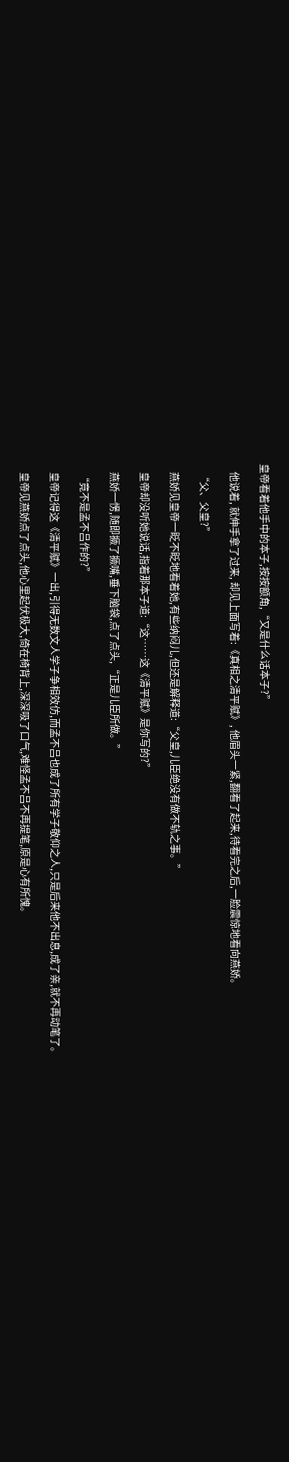皇帝看着他手中的本子,按按额角,“又是什么话本子?”

    他说着, 就伸手拿了过来, 却见上面写着:《真相之清平赋》, 他眉头一紧,翻看了起来,待看完之后,一脸震惊地看向燕娇。

    “父、父皇?”

    燕娇见皇帝一眨不眨地看着她,有些纳闷儿,但还是解释道:“父皇,儿臣绝没有做不轨之事。”

    皇帝却没听她说话,指着那本子道:“这……这《清平赋》是你写的?”

    燕娇一愣,随即撅了撅嘴,垂下脑袋,点了点头,“正是儿臣所做。”

    “竟不是孟不吕作的?”

    皇帝记得这《清平赋》一出,引得无数文人学子争相效仿,而孟不吕也成了所有学子敬仰之人,只是后来他不出息,成了亲,就不再动笔了。

    皇帝见燕娇点了点头,他心里起伏极大,倚在椅背上,深深吸了口气,难怪孟不吕不再提笔,原是心有所愧。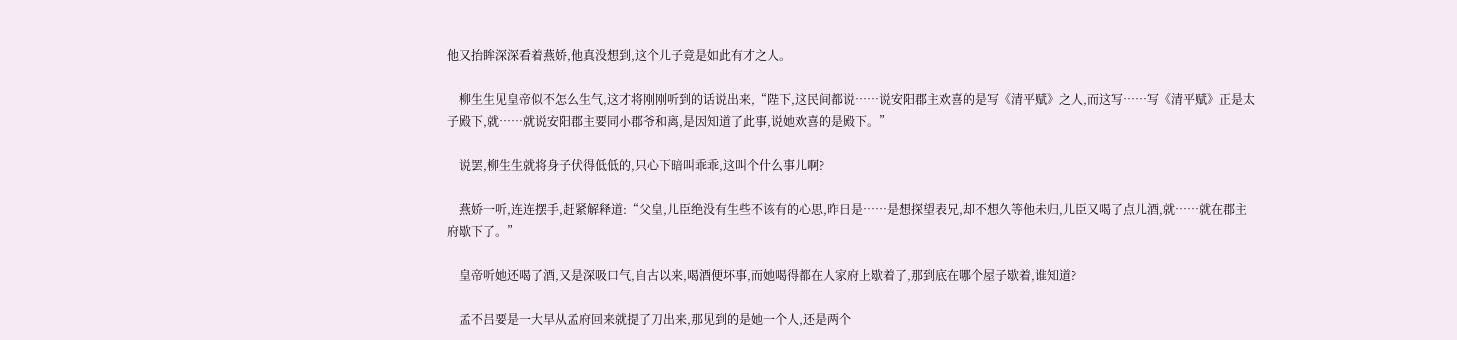他又抬眸深深看着燕娇,他真没想到,这个儿子竟是如此有才之人。

    柳生生见皇帝似不怎么生气,这才将刚刚听到的话说出来,“陛下,这民间都说……说安阳郡主欢喜的是写《清平赋》之人,而这写……写《清平赋》正是太子殿下,就……就说安阳郡主要同小郡爷和离,是因知道了此事,说她欢喜的是殿下。”

    说罢,柳生生就将身子伏得低低的,只心下暗叫乖乖,这叫个什么事儿啊?

    燕娇一听,连连摆手,赶紧解释道:“父皇,儿臣绝没有生些不该有的心思,昨日是……是想探望表兄,却不想久等他未归,儿臣又喝了点儿酒,就……就在郡主府歇下了。”

    皇帝听她还喝了酒,又是深吸口气,自古以来,喝酒便坏事,而她喝得都在人家府上歇着了,那到底在哪个屋子歇着,谁知道?

    孟不吕要是一大早从孟府回来就提了刀出来,那见到的是她一个人,还是两个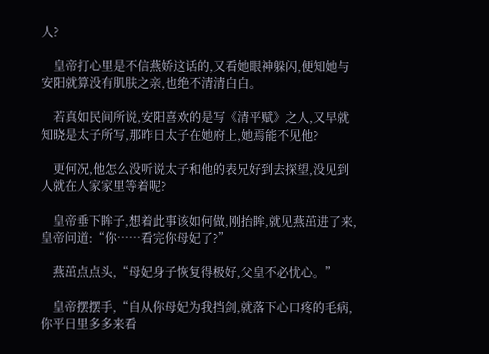人?

    皇帝打心里是不信燕娇这话的,又看她眼神躲闪,便知她与安阳就算没有肌肤之亲,也绝不清清白白。

    若真如民间所说,安阳喜欢的是写《清平赋》之人,又早就知晓是太子所写,那昨日太子在她府上,她焉能不见他?

    更何况,他怎么没听说太子和他的表兄好到去探望,没见到人就在人家家里等着呢?

    皇帝垂下眸子,想着此事该如何做,刚抬眸,就见燕茁进了来,皇帝问道:“你……看完你母妃了?”

    燕茁点点头,“母妃身子恢复得极好,父皇不必忧心。”

    皇帝摆摆手,“自从你母妃为我挡剑,就落下心口疼的毛病,你平日里多多来看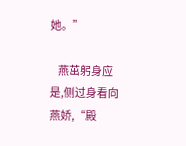她。”

    燕茁躬身应是,侧过身看向燕娇,“殿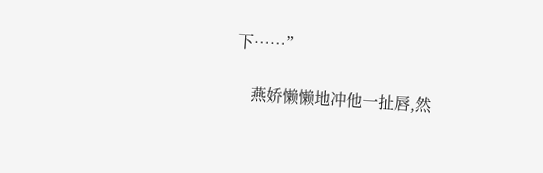下……”

    燕娇懒懒地冲他一扯唇,然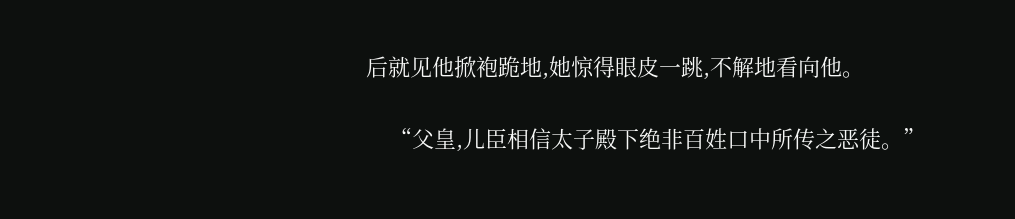后就见他掀袍跪地,她惊得眼皮一跳,不解地看向他。

    “父皇,儿臣相信太子殿下绝非百姓口中所传之恶徒。”